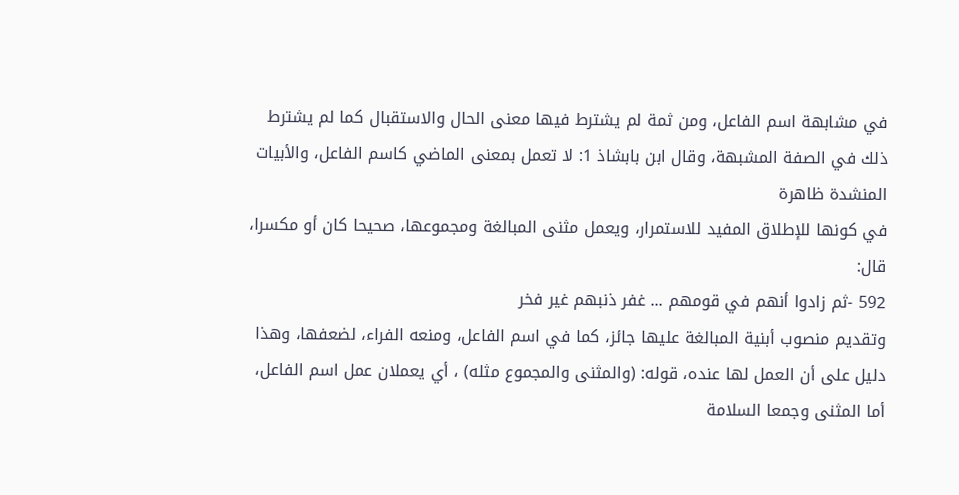في مشابهة اسم الفاعل، ومن ثمة لم يشترط فيها معنى الحال والاستقبال كما لم يشترط
ذلك في الصفة المشبهة، وقال ابن بابشاذ 1: لا تعمل بمعنى الماضي كاسم الفاعل، والأبيات المنشدة ظاهرة
في كونها للإطلاق المفيد للاستمرار، ويعمل مثنى المبالغة ومجموعها، صحيحا كان أو مكسرا، قال:
592 -ثم زادوا أنهم في قومهم ... غفر ذنبهم غير فخر
وتقديم منصوب أبنية المبالغة عليها جائز، كما في اسم الفاعل، ومنعه الفراء، لضعفها، وهذا دليل على أن العمل لها عنده، قوله: (والمثنى والمجموع مثله) ، أي يعملان عمل اسم الفاعل، أما المثنى وجمعا السلامة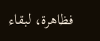فظاهرة، لبقاء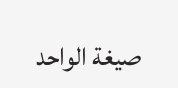صيغة الواحد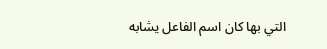التي بها كان اسم الفاعل يشابه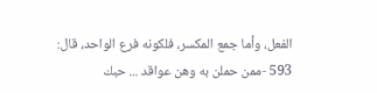الفعل، وأما جمع المكسر، فلكونه فرع الواحد، قال:
593 -ممن حملن به وهن عواقد ... حبك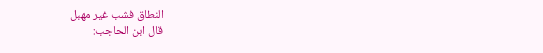النطاق فشب غير مهبل
قال ابن الحاجب: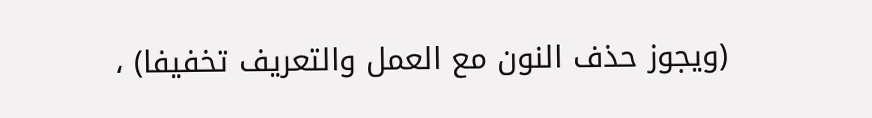(ويجوز حذف النون مع العمل والتعريف تخفيفا) ،